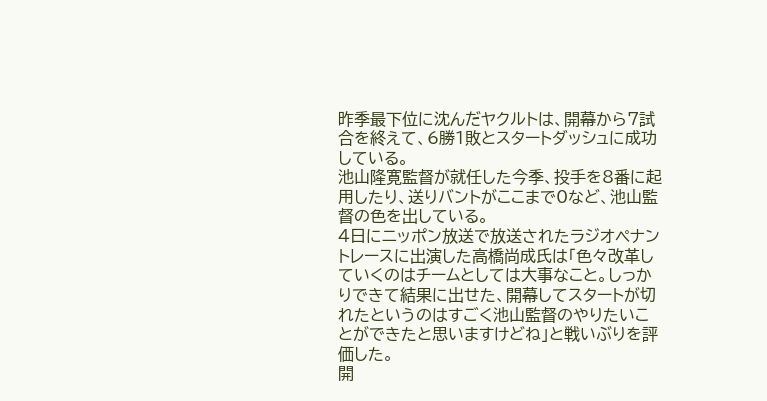昨季最下位に沈んだヤクルトは、開幕から7試合を終えて、6勝1敗とスタートダッシュに成功している。
池山隆寛監督が就任した今季、投手を8番に起用したり、送りバントがここまで0など、池山監督の色を出している。
4日にニッポン放送で放送されたラジオペナントレースに出演した高橋尚成氏は「色々改革していくのはチームとしては大事なこと。しっかりできて結果に出せた、開幕してスタートが切れたというのはすごく池山監督のやりたいことができたと思いますけどね」と戦いぶりを評価した。
開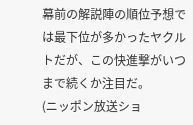幕前の解説陣の順位予想では最下位が多かったヤクルトだが、この快進撃がいつまで続くか注目だ。
(ニッポン放送ショ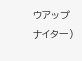ウアップナイター)